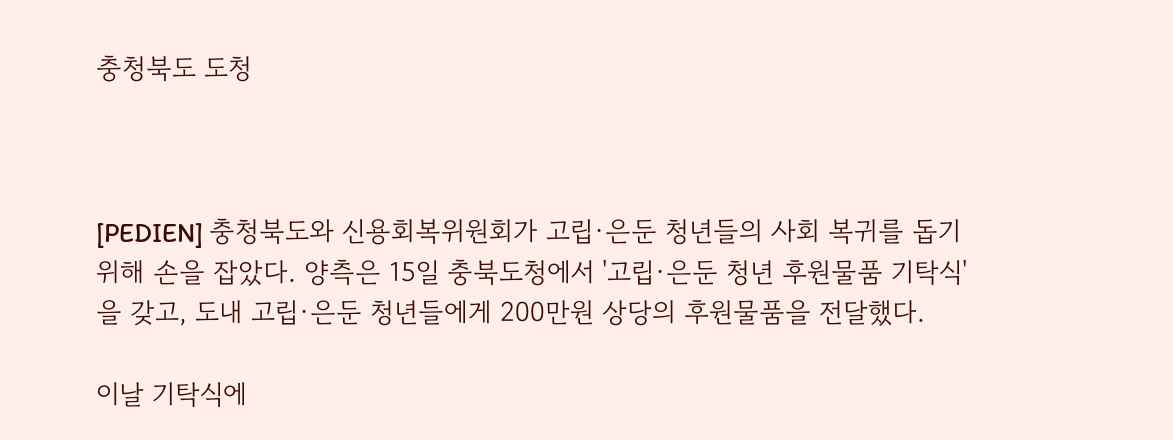충청북도 도청



[PEDIEN] 충청북도와 신용회복위원회가 고립·은둔 청년들의 사회 복귀를 돕기 위해 손을 잡았다. 양측은 15일 충북도청에서 '고립·은둔 청년 후원물품 기탁식'을 갖고, 도내 고립·은둔 청년들에게 200만원 상당의 후원물품을 전달했다.

이날 기탁식에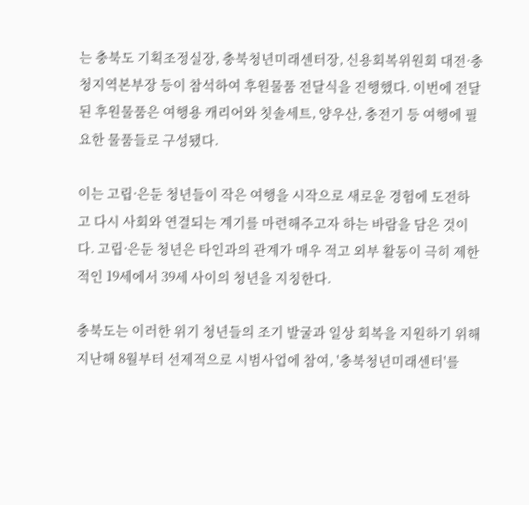는 충북도 기획조정실장, 충북청년미래센터장, 신용회복위원회 대전·충청지역본부장 등이 참석하여 후원물품 전달식을 진행했다. 이번에 전달된 후원물품은 여행용 캐리어와 칫솔세트, 양우산, 충전기 등 여행에 필요한 물품들로 구성됐다.

이는 고립·은둔 청년들이 작은 여행을 시작으로 새로운 경험에 도전하고 다시 사회와 연결되는 계기를 마련해주고자 하는 바람을 담은 것이다. 고립·은둔 청년은 타인과의 관계가 매우 적고 외부 활동이 극히 제한적인 19세에서 39세 사이의 청년을 지칭한다.

충북도는 이러한 위기 청년들의 조기 발굴과 일상 회복을 지원하기 위해 지난해 8월부터 선제적으로 시범사업에 참여, '충북청년미래센터'를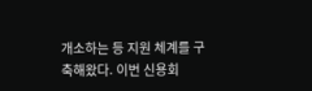개소하는 등 지원 체계를 구축해왔다. 이번 신용회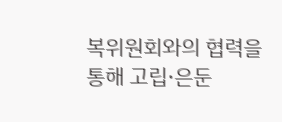복위원회와의 협력을 통해 고립·은둔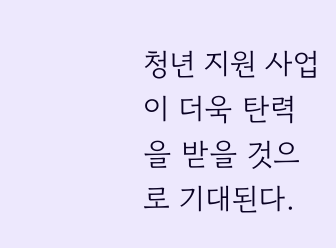청년 지원 사업이 더욱 탄력을 받을 것으로 기대된다.